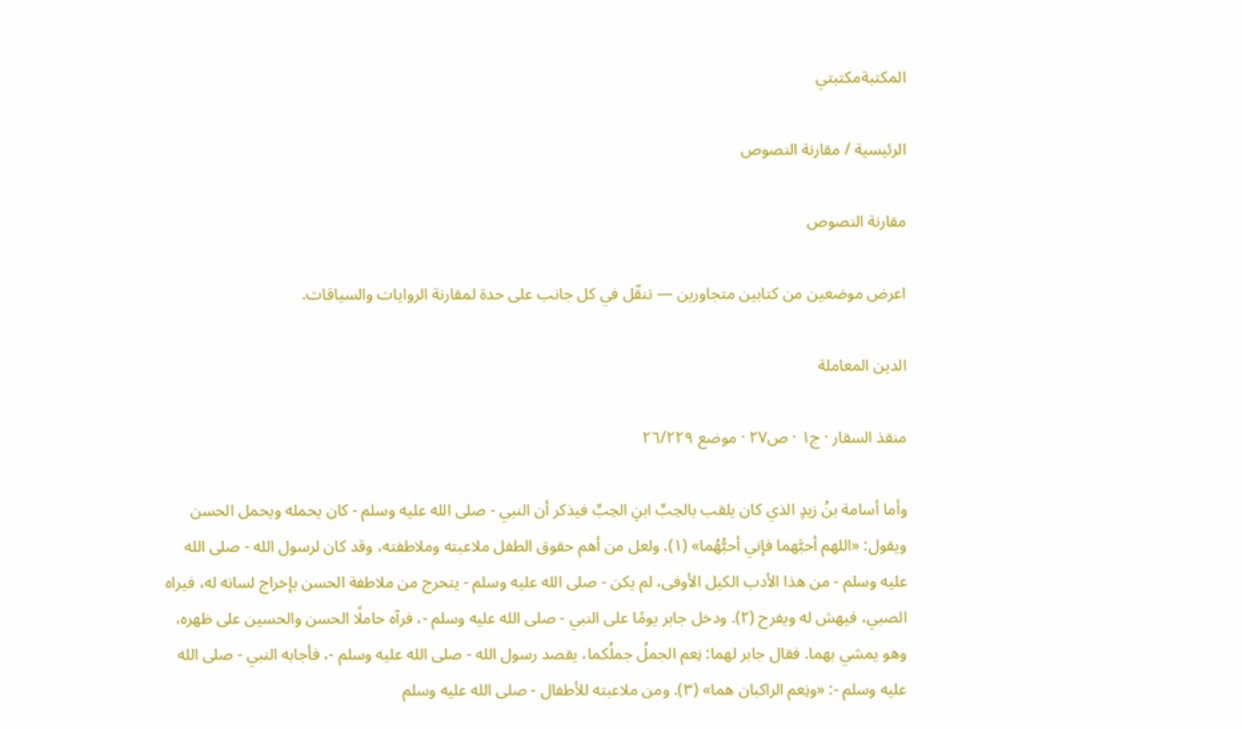المكتبةمكتبتي

الرئيسية / مقارنة النصوص

مقارنة النصوص

اعرض موضعين من كتابين متجاورين — تنقّل في كل جانب على حدة لمقارنة الروايات والسياقات.

الدين المعاملة

منقذ السقار · ج١ · ص٢٧ · موضع ٢٦/٢٢٩

وأما أسامة بنُ زيدٍ الذي كان يلقب بالحِبِّ ابنِ الحِبِّ فيذكر أن النبي - صلى الله عليه وسلم - كان يحمله ويحمل الحسن ويقول: «اللهم أحبَّهما فإني أحبُّهُما» (١). ولعل من أهم حقوق الطفل ملاعبته وملاطفته، وقد كان لرسول الله - صلى الله عليه وسلم - من هذا الأدب الكيل الأوفى، لم يكن - صلى الله عليه وسلم - يتحرج من ملاطفة الحسن بإخراج لسانه له، فيراه الصبي، فيهش له ويفرح (٢). ودخل جابر يومًا على النبي - صلى الله عليه وسلم -، فرآه حاملًا الحسن والحسين على ظهره، وهو يمشي بهما. فقال جابر لهما: نِعم الجملُ جملُكما، يقصد رسول الله - صلى الله عليه وسلم -، فأجابه النبي - صلى الله عليه وسلم -: «ونِعم الراكبان هما» (٣). ومن ملاعبته للأطفال - صلى الله عليه وسلم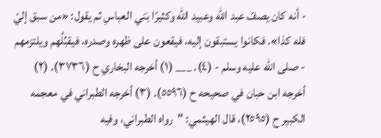- أنه كان يصفّ عبد الله وعبيد الله وكثيرًا بَني العباسِ ثم يقول: «من سبق إليّ فله كذا». فكانوا يستبقون إليه، فيقعون على ظهره وصدره، فيقبِّلُهم ويلتزمهم - صلى الله عليه وسلم - (٤). ___ (١) أخرجه البخاري ح (٣٧٣٦). (٢) أخرجه ابن حبان في صحيحه ح (٥٥٩٦). (٣) أخرجه الطبراني في معجمه الكبير ح (٢٥٩٥)، قال الهيثمي: "رواه الطبراني، وفيه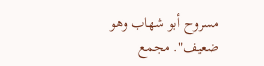مسروح أبو شهاب وهو ضعيف". مجمع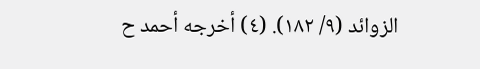الزوائد (٩/ ١٨٢). (٤) أخرجه أحمد ح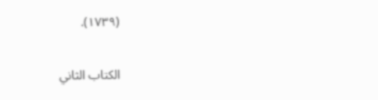(١٧٣٩).

الكتاب الثاني